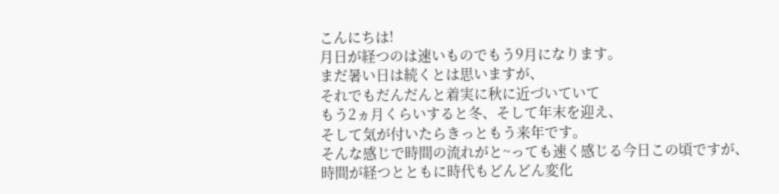こんにちは!
月日が経つのは速いものでもう9月になります。
まだ暑い日は続くとは思いますが、
それでもだんだんと着実に秋に近づいていて
もう2ヵ月くらいすると冬、そして年末を迎え、
そして気が付いたらきっともう来年です。
そんな感じで時間の流れがと~っても速く感じる今日この頃ですが、
時間が経つとともに時代もどんどん変化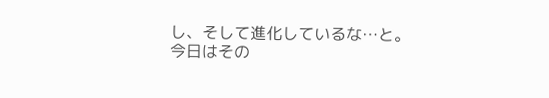し、そして進化しているな…と。
今日はその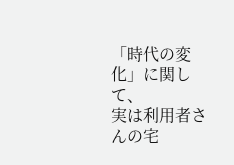「時代の変化」に関して、
実は利用者さんの宅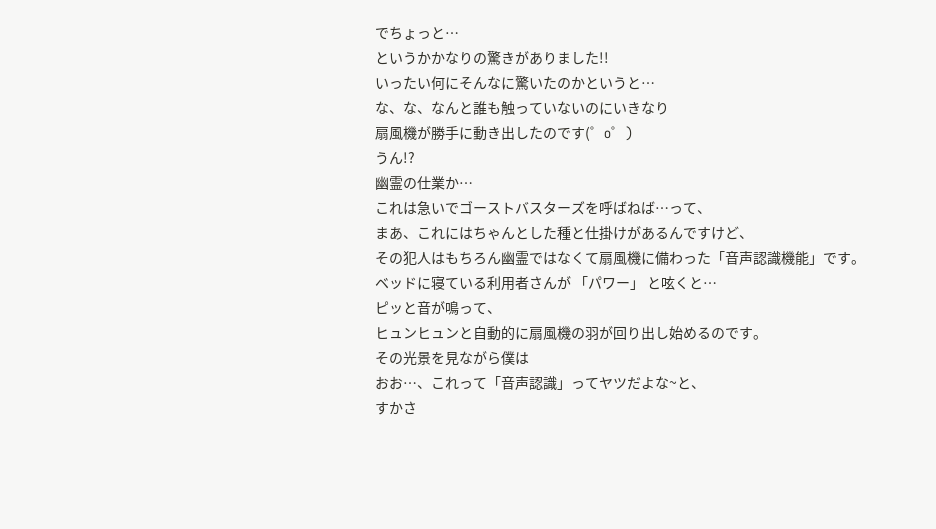でちょっと…
というかかなりの驚きがありました!!
いったい何にそんなに驚いたのかというと…
な、な、なんと誰も触っていないのにいきなり
扇風機が勝手に動き出したのです(゜o゜)
うん!?
幽霊の仕業か…
これは急いでゴーストバスターズを呼ばねば…って、
まあ、これにはちゃんとした種と仕掛けがあるんですけど、
その犯人はもちろん幽霊ではなくて扇風機に備わった「音声認識機能」です。
ベッドに寝ている利用者さんが 「パワー」 と呟くと…
ピッと音が鳴って、
ヒュンヒュンと自動的に扇風機の羽が回り出し始めるのです。
その光景を見ながら僕は
おお…、これって「音声認識」ってヤツだよな~と、
すかさ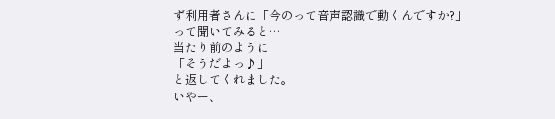ず利用者さんに「今のって音声認識で動くんですか?」
って聞いてみると…
当たり前のように
「そうだよっ♪」
と返してくれました。
いやー、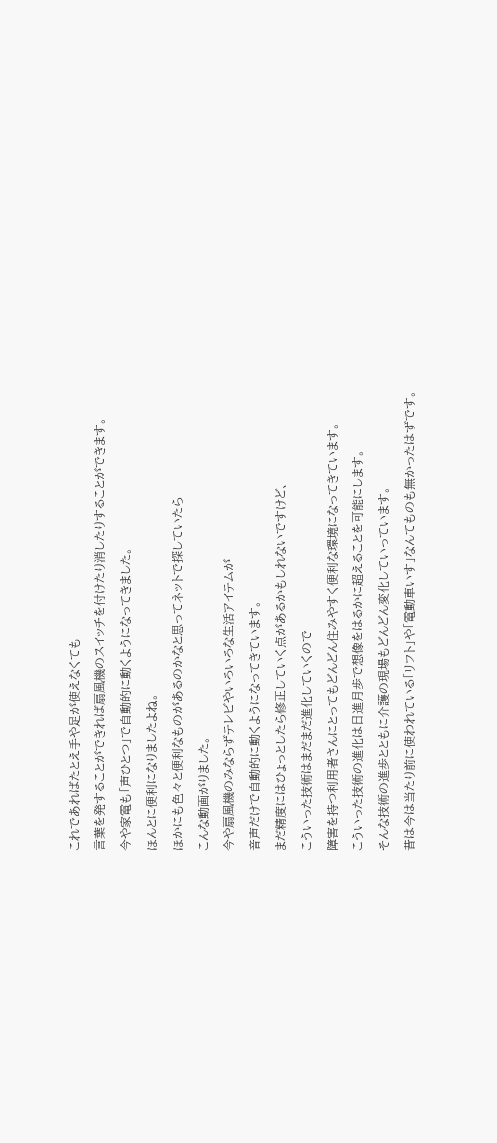これであればたとえ手や足が使えなくても
言葉を発することができれば扇風機のスイッチを付けたり消したりすることができます。
今や家電も「声ひとつ」で自動的に動くようになってきました。
ほんとに便利になりましたよね。
ほかにも色々と便利なものがあるのかなと思ってネットで探していたら
こんな動画がりました。
今や扇風機のみならずテレビやいろいろな生活アイテムが
音声だけで自動的に動くようになってきています。
まだ精度にはひょっとしたら修正していく点があるかもしれないですけど、
こういった技術はまだまだ進化していくので
障害を持つ利用者さんにとってもどんどん住みやすく便利な環境になってきています。
こういった技術の進化は日進月歩で想像をはるかに超えることを可能にします。
そんな技術の進歩とともに介護の現場もどんどん変化していっています。
昔は今は当たり前に使われている「リフト」や「電動車いす」なんてものも無かったはずです。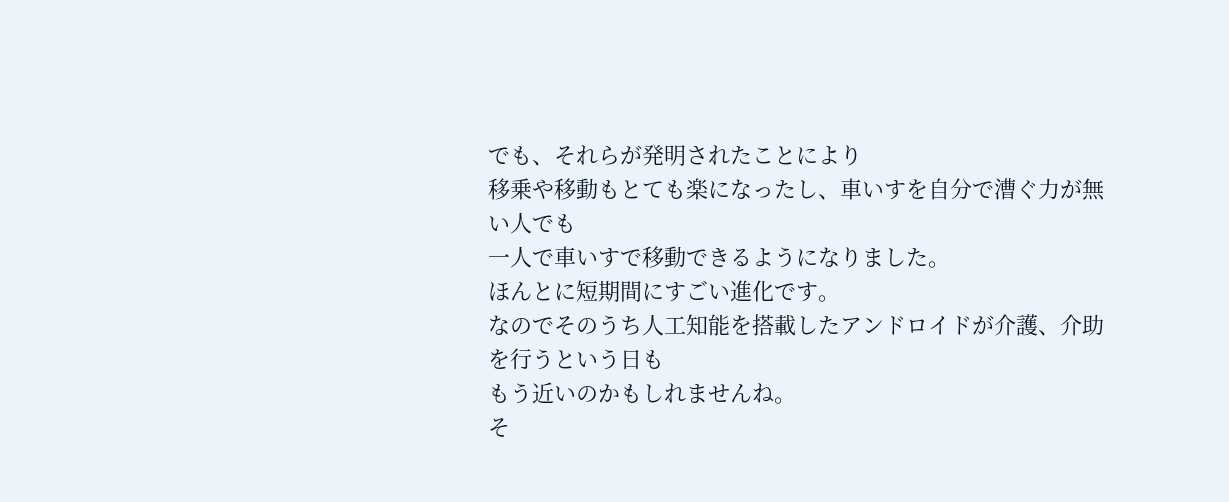でも、それらが発明されたことにより
移乗や移動もとても楽になったし、車いすを自分で漕ぐ力が無い人でも
一人で車いすで移動できるようになりました。
ほんとに短期間にすごい進化です。
なのでそのうち人工知能を搭載したアンドロイドが介護、介助を行うという日も
もう近いのかもしれませんね。
そ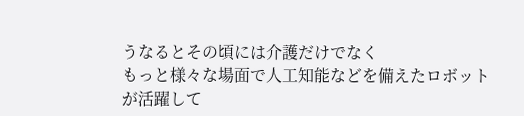うなるとその頃には介護だけでなく
もっと様々な場面で人工知能などを備えたロボットが活躍して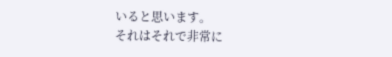いると思います。
それはそれで非常に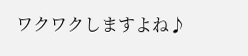ワクワクしますよね♪